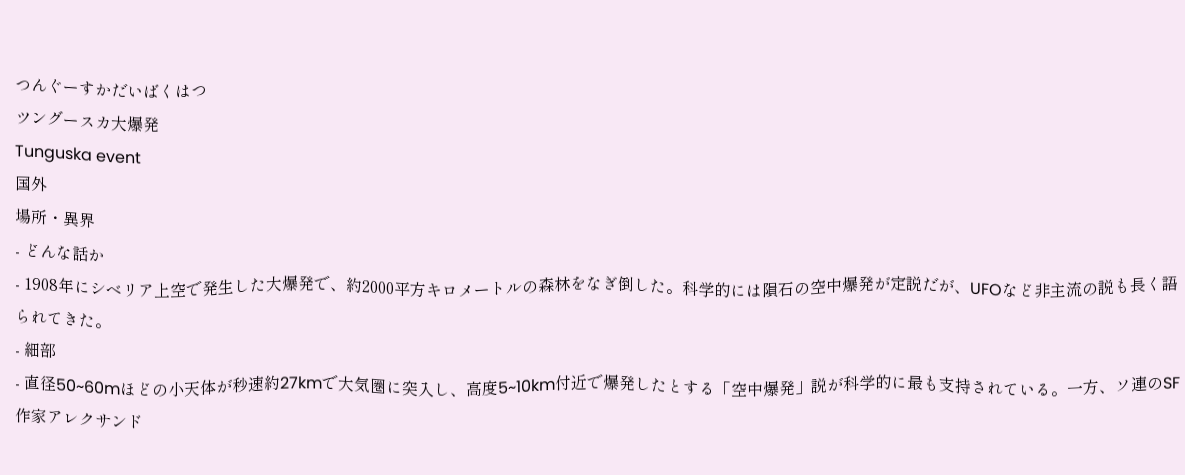つんぐーすかだいばくはつ
ツングースカ大爆発
Tunguska event
国外
場所・異界
- どんな話か
- 1908年にシベリア上空で発生した大爆発で、約2000平方キロメートルの森林をなぎ倒した。科学的には隕石の空中爆発が定説だが、UFOなど非主流の説も長く語られてきた。
- 細部
- 直径50~60mほどの小天体が秒速約27kmで大気圏に突入し、高度5~10km付近で爆発したとする「空中爆発」説が科学的に最も支持されている。一方、ソ連のSF作家アレクサンド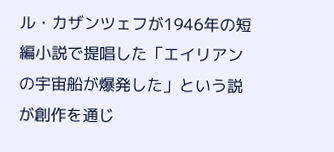ル・カザンツェフが1946年の短編小説で提唱した「エイリアンの宇宙船が爆発した」という説が創作を通じ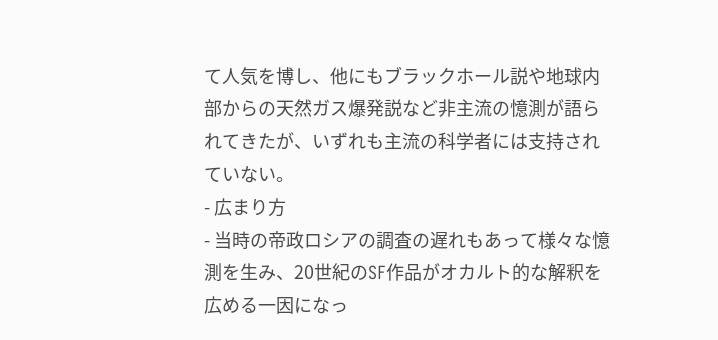て人気を博し、他にもブラックホール説や地球内部からの天然ガス爆発説など非主流の憶測が語られてきたが、いずれも主流の科学者には支持されていない。
- 広まり方
- 当時の帝政ロシアの調査の遅れもあって様々な憶測を生み、20世紀のSF作品がオカルト的な解釈を広める一因になっ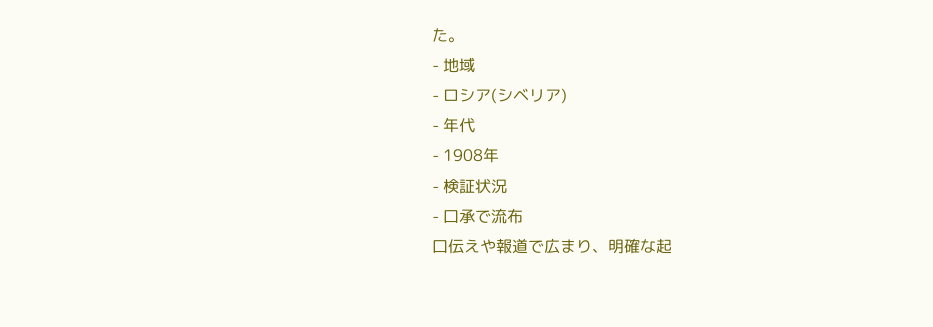た。
- 地域
- ロシア(シベリア)
- 年代
- 1908年
- 検証状況
- 口承で流布
口伝えや報道で広まり、明確な起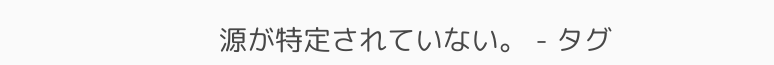源が特定されていない。 - タグ